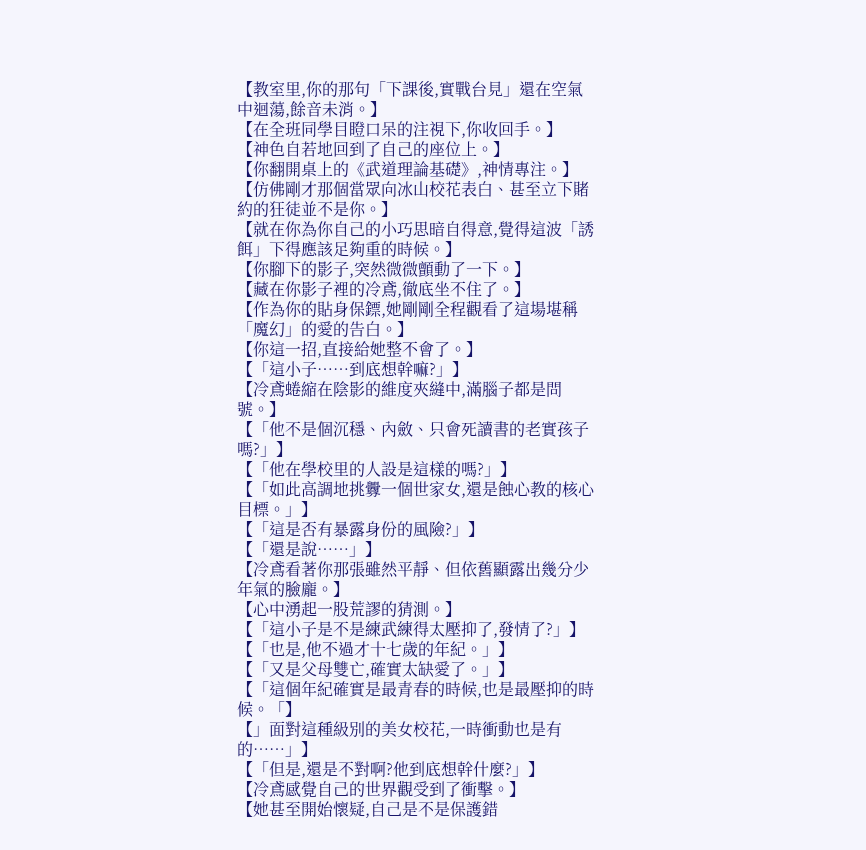【教室里,你的那句「下課後,實戰台見」還在空氣中迴蕩,餘音未消。】
【在全班同學目瞪口呆的注視下,你收回手。】
【神色自若地回到了自己的座位上。】
【你翻開桌上的《武道理論基礎》,神情專注。】
【仿佛剛才那個當眾向冰山校花表白、甚至立下賭約的狂徒並不是你。】
【就在你為你自己的小巧思暗自得意,覺得這波「誘餌」下得應該足夠重的時候。】
【你腳下的影子,突然微微顫動了一下。】
【藏在你影子裡的冷鳶,徹底坐不住了。】
【作為你的貼身保鏢,她剛剛全程觀看了這場堪稱「魔幻」的愛的告白。】
【你這一招,直接給她整不會了。】
【「這小子……到底想幹嘛?」】
【冷鳶蜷縮在陰影的維度夾縫中,滿腦子都是問號。】
【「他不是個沉穩、內斂、只會死讀書的老實孩子嗎?」】
【「他在學校里的人設是這樣的嗎?」】
【「如此高調地挑釁一個世家女,還是蝕心教的核心目標。」】
【「這是否有暴露身份的風險?」】
【「還是說……」】
【冷鳶看著你那張雖然平靜、但依舊顯露出幾分少年氣的臉龐。】
【心中湧起一股荒謬的猜測。】
【「這小子是不是練武練得太壓抑了,發情了?」】
【「也是,他不過才十七歲的年紀。」】
【「又是父母雙亡,確實太缺愛了。」】
【「這個年紀確實是最青春的時候,也是最壓抑的時候。「】
【」面對這種級別的美女校花,一時衝動也是有的……」】
【「但是,還是不對啊?他到底想幹什麼?」】
【冷鳶感覺自己的世界觀受到了衝擊。】
【她甚至開始懷疑,自己是不是保護錯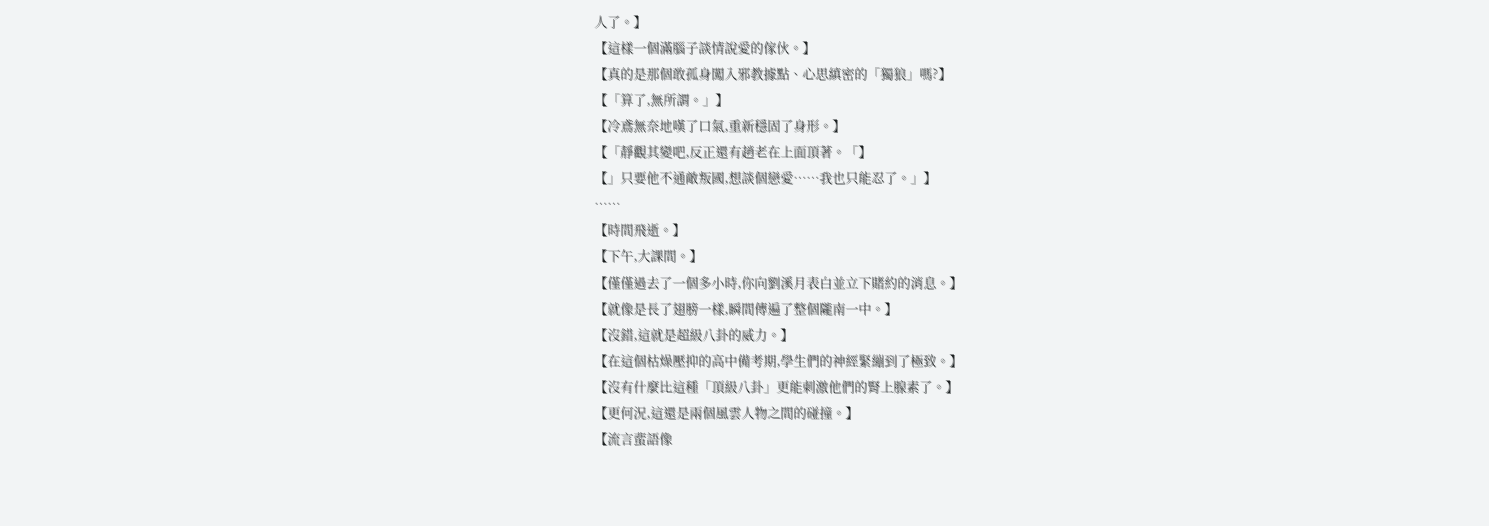人了。】
【這樣一個滿腦子談情說愛的傢伙。】
【真的是那個敢孤身闖入邪教據點、心思縝密的「獨狼」嗎?】
【「算了,無所謂。」】
【冷鳶無奈地嘆了口氣,重新穩固了身形。】
【「靜觀其變吧,反正還有趙老在上面頂著。「】
【」只要他不通敵叛國,想談個戀愛……我也只能忍了。」】
……
【時間飛逝。】
【下午,大課間。】
【僅僅過去了一個多小時,你向劉溪月表白並立下賭約的消息。】
【就像是長了翅膀一樣,瞬間傳遍了整個隴南一中。】
【沒錯,這就是超級八卦的威力。】
【在這個枯燥壓抑的高中備考期,學生們的神經緊繃到了極致。】
【沒有什麼比這種「頂級八卦」更能刺激他們的腎上腺素了。】
【更何況,這還是兩個風雲人物之間的碰撞。】
【流言蜚語像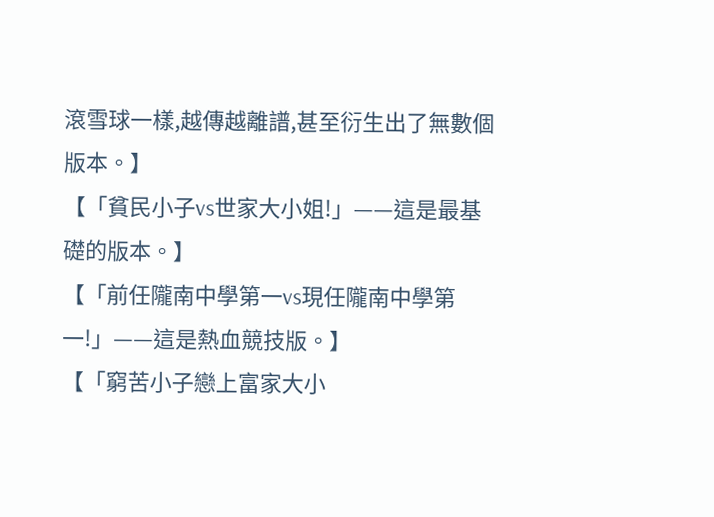滾雪球一樣,越傳越離譜,甚至衍生出了無數個版本。】
【「貧民小子vs世家大小姐!」——這是最基礎的版本。】
【「前任隴南中學第一vs現任隴南中學第一!」——這是熱血競技版。】
【「窮苦小子戀上富家大小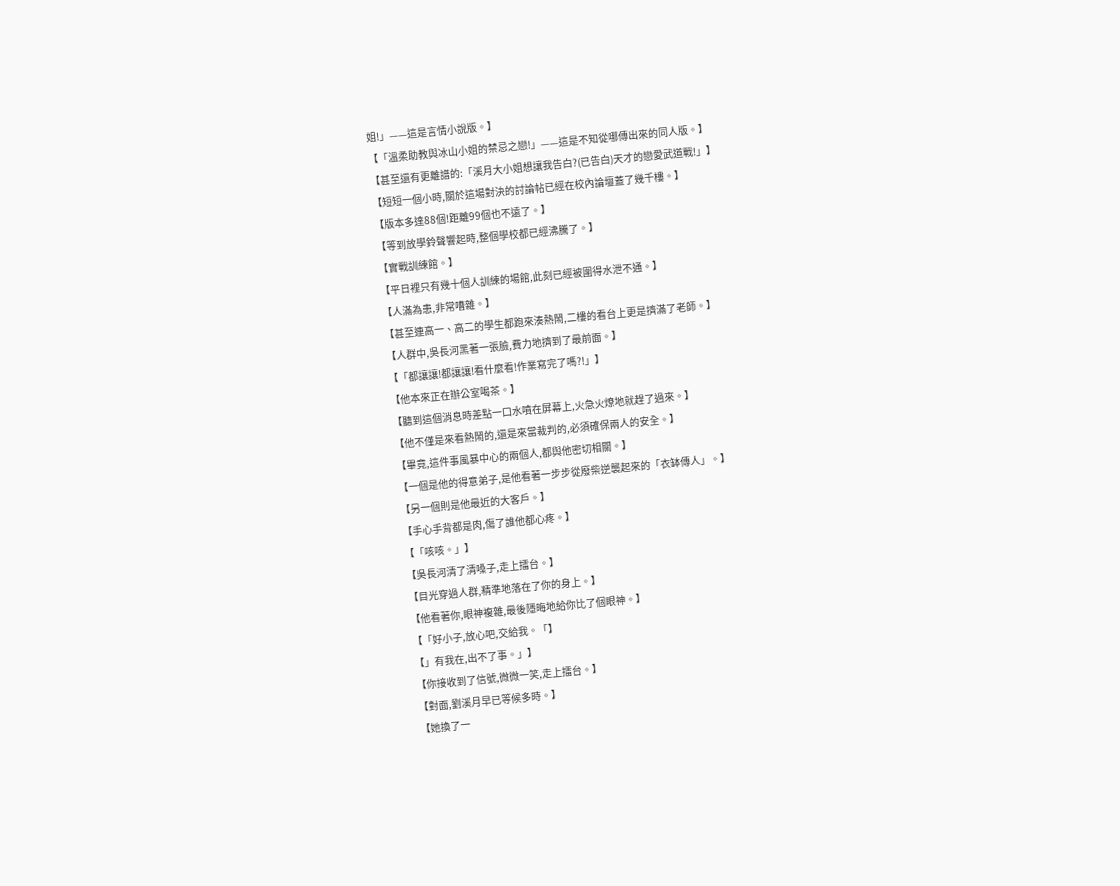姐!」——這是言情小說版。】
【「溫柔助教與冰山小姐的禁忌之戀!」——這是不知從哪傳出來的同人版。】
【甚至還有更離譜的:「溪月大小姐想讓我告白?(已告白)天才的戀愛武道戰!」】
【短短一個小時,關於這場對決的討論帖已經在校內論壇蓋了幾千樓。】
【版本多達88個!距離99個也不遠了。】
【等到放學鈴聲響起時,整個學校都已經沸騰了。】
【實戰訓練館。】
【平日裡只有幾十個人訓練的場館,此刻已經被圍得水泄不通。】
【人滿為患,非常嘈雜。】
【甚至連高一、高二的學生都跑來湊熱鬧,二樓的看台上更是擠滿了老師。】
【人群中,吳長河黑著一張臉,費力地擠到了最前面。】
【「都讓讓!都讓讓!看什麼看!作業寫完了嗎?!」】
【他本來正在辦公室喝茶。】
【聽到這個消息時差點一口水噴在屏幕上,火急火燎地就趕了過來。】
【他不僅是來看熱鬧的,還是來當裁判的,必須確保兩人的安全。】
【畢竟,這件事風暴中心的兩個人,都與他密切相關。】
【一個是他的得意弟子,是他看著一步步從廢柴逆襲起來的「衣缽傳人」。】
【另一個則是他最近的大客戶。】
【手心手背都是肉,傷了誰他都心疼。】
【「咳咳。」】
【吳長河清了清嗓子,走上擂台。】
【目光穿過人群,精準地落在了你的身上。】
【他看著你,眼神複雜,最後隱晦地給你比了個眼神。】
【「好小子,放心吧,交給我。「】
【」有我在,出不了事。」】
【你接收到了信號,微微一笑,走上擂台。】
【對面,劉溪月早已等候多時。】
【她換了一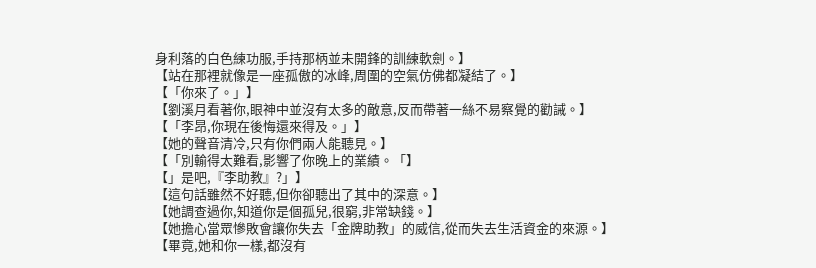身利落的白色練功服,手持那柄並未開鋒的訓練軟劍。】
【站在那裡就像是一座孤傲的冰峰,周圍的空氣仿佛都凝結了。】
【「你來了。」】
【劉溪月看著你,眼神中並沒有太多的敵意,反而帶著一絲不易察覺的勸誡。】
【「李昂,你現在後悔還來得及。」】
【她的聲音清冷,只有你們兩人能聽見。】
【「別輸得太難看,影響了你晚上的業績。「】
【」是吧,『李助教』?」】
【這句話雖然不好聽,但你卻聽出了其中的深意。】
【她調查過你,知道你是個孤兒,很窮,非常缺錢。】
【她擔心當眾慘敗會讓你失去「金牌助教」的威信,從而失去生活資金的來源。】
【畢竟,她和你一樣,都沒有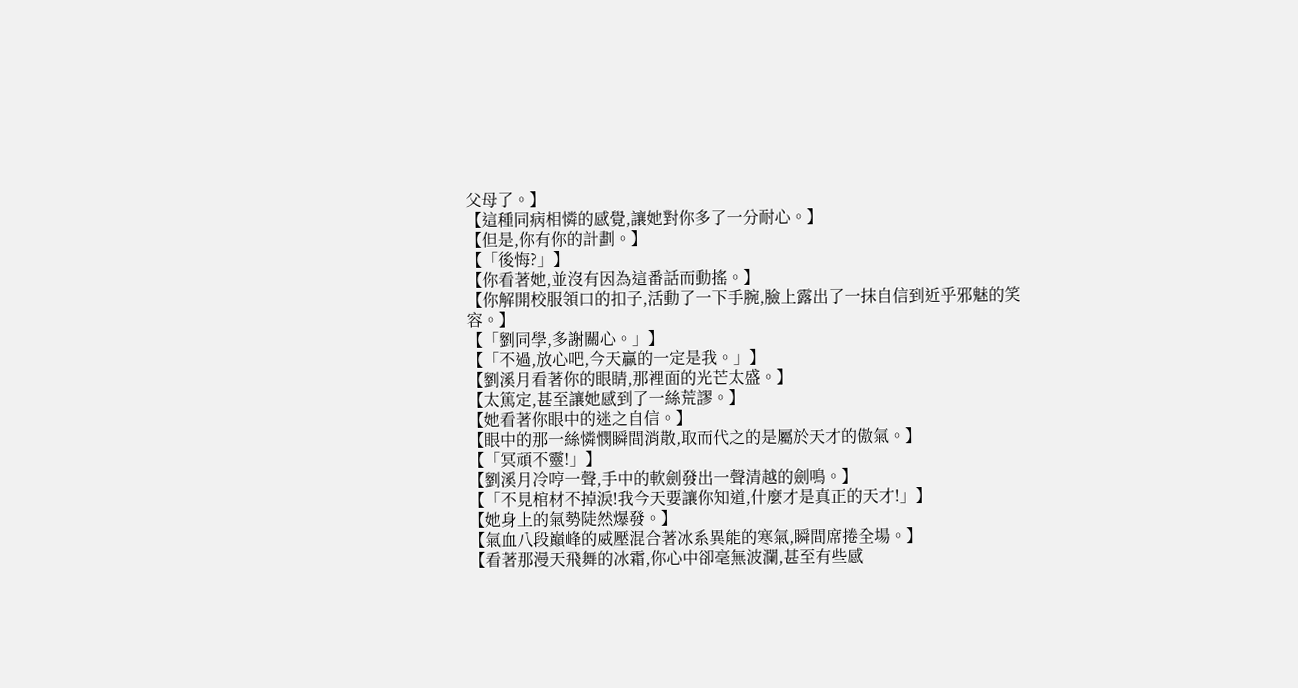父母了。】
【這種同病相憐的感覺,讓她對你多了一分耐心。】
【但是,你有你的計劃。】
【「後悔?」】
【你看著她,並沒有因為這番話而動搖。】
【你解開校服領口的扣子,活動了一下手腕,臉上露出了一抹自信到近乎邪魅的笑容。】
【「劉同學,多謝關心。」】
【「不過,放心吧,今天贏的一定是我。」】
【劉溪月看著你的眼睛,那裡面的光芒太盛。】
【太篤定,甚至讓她感到了一絲荒謬。】
【她看著你眼中的迷之自信。】
【眼中的那一絲憐憫瞬間消散,取而代之的是屬於天才的傲氣。】
【「冥頑不靈!」】
【劉溪月冷哼一聲,手中的軟劍發出一聲清越的劍鳴。】
【「不見棺材不掉淚!我今天要讓你知道,什麼才是真正的天才!」】
【她身上的氣勢陡然爆發。】
【氣血八段巔峰的威壓混合著冰系異能的寒氣,瞬間席捲全場。】
【看著那漫天飛舞的冰霜,你心中卻毫無波瀾,甚至有些感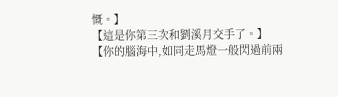慨。】
【這是你第三次和劉溪月交手了。】
【你的腦海中,如同走馬燈一般閃過前兩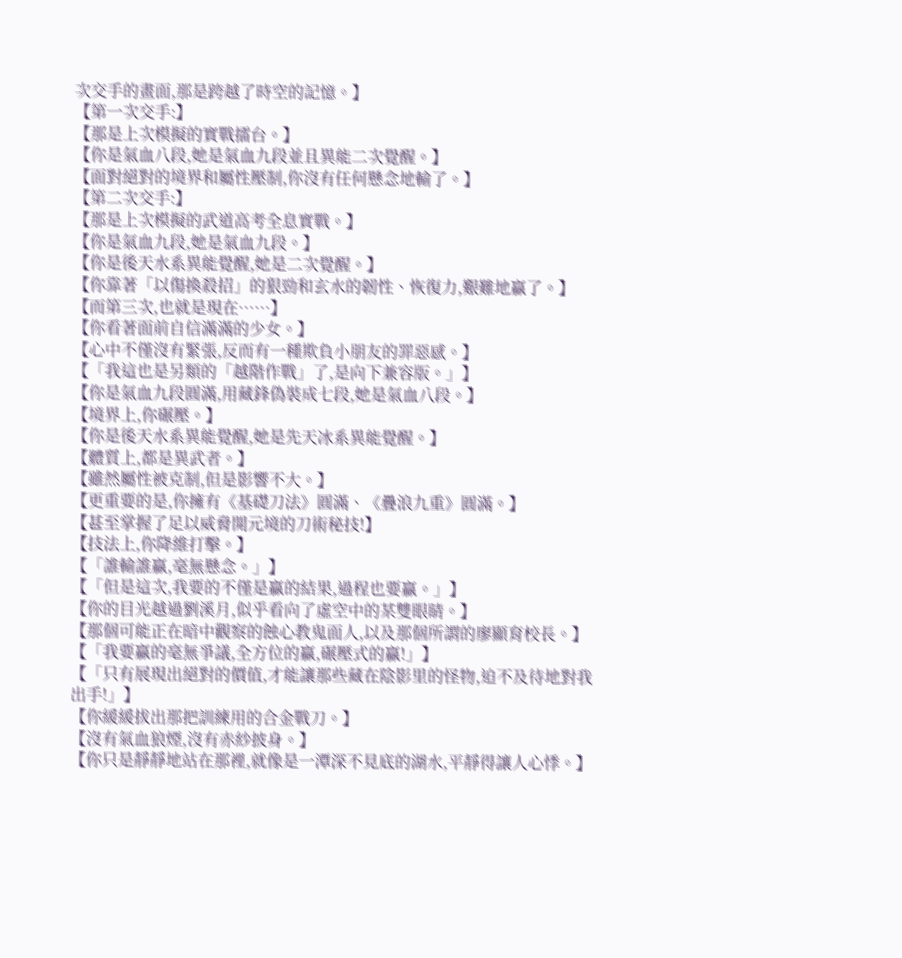次交手的畫面,那是跨越了時空的記憶。】
【第一次交手:】
【那是上次模擬的實戰擂台。】
【你是氣血八段,她是氣血九段並且異能二次覺醒。】
【面對絕對的境界和屬性壓制,你沒有任何懸念地輸了。】
【第二次交手:】
【那是上次模擬的武道高考全息實戰。】
【你是氣血九段,她是氣血九段。】
【你是後天水系異能覺醒,她是二次覺醒。】
【你靠著「以傷換殺招」的狠勁和玄水的韌性、恢復力,艱難地贏了。】
【而第三次,也就是現在……】
【你看著面前自信滿滿的少女。】
【心中不僅沒有緊張,反而有一種欺負小朋友的罪惡感。】
【「我這也是另類的「越階作戰」了,是向下兼容版。」】
【你是氣血九段圓滿,用藏鋒偽裝成七段,她是氣血八段。】
【境界上,你碾壓。】
【你是後天水系異能覺醒,她是先天冰系異能覺醒。】
【體質上,都是異武者。】
【雖然屬性被克制,但是影響不大。】
【更重要的是,你擁有《基礎刀法》圓滿、《疊浪九重》圓滿。】
【甚至掌握了足以威脅開元境的刀術秘技!】
【技法上,你降維打擊。】
【「誰輸誰贏,毫無懸念。」】
【「但是這次,我要的不僅是贏的結果,過程也要贏。」】
【你的目光越過劉溪月,似乎看向了虛空中的某雙眼睛。】
【那個可能正在暗中觀察的蝕心教鬼面人,以及那個所謂的廖顯育校長。】
【「我要贏的毫無爭議,全方位的贏,碾壓式的贏!」】
【「只有展現出絕對的價值,才能讓那些藏在陰影里的怪物,迫不及待地對我出手!」】
【你緩緩拔出那把訓練用的合金戰刀。】
【沒有氣血狼煙,沒有赤紗披身。】
【你只是靜靜地站在那裡,就像是一潭深不見底的湖水,平靜得讓人心悸。】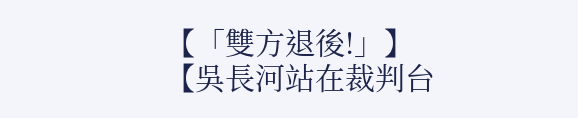【「雙方退後!」】
【吳長河站在裁判台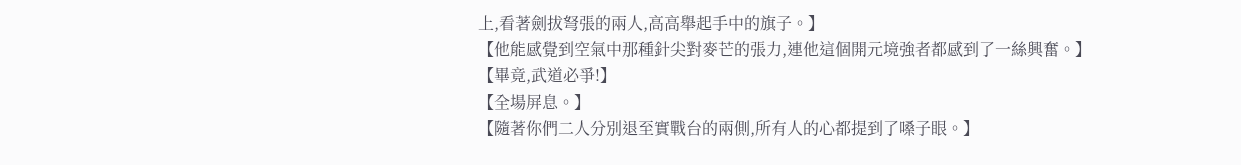上,看著劍拔弩張的兩人,高高舉起手中的旗子。】
【他能感覺到空氣中那種針尖對麥芒的張力,連他這個開元境強者都感到了一絲興奮。】
【畢竟,武道必爭!】
【全場屏息。】
【隨著你們二人分別退至實戰台的兩側,所有人的心都提到了嗓子眼。】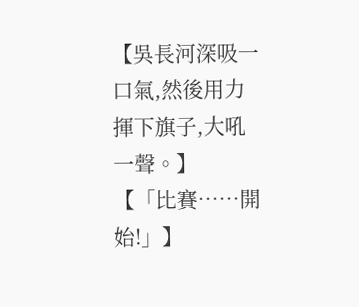【吳長河深吸一口氣,然後用力揮下旗子,大吼一聲。】
【「比賽……開始!」】